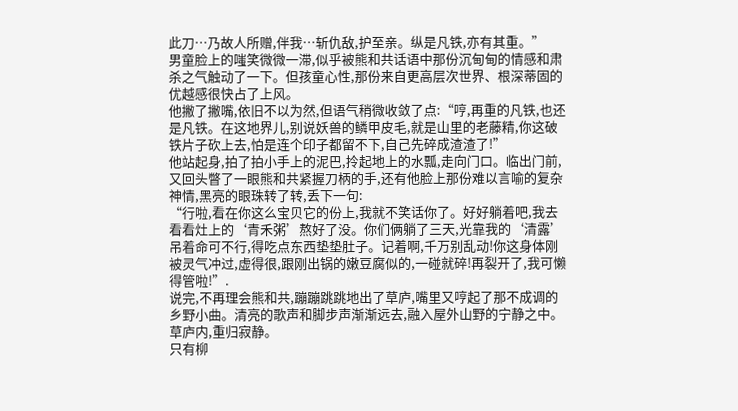此刀…乃故人所赠,伴我…斩仇敌,护至亲。纵是凡铁,亦有其重。”
男童脸上的嗤笑微微一滞,似乎被熊和共话语中那份沉甸甸的情感和肃杀之气触动了一下。但孩童心性,那份来自更高层次世界、根深蒂固的优越感很快占了上风。
他撇了撇嘴,依旧不以为然,但语气稍微收敛了点:“哼,再重的凡铁,也还是凡铁。在这地界儿,别说妖兽的鳞甲皮毛,就是山里的老藤精,你这破铁片子砍上去,怕是连个印子都留不下,自己先碎成渣渣了!”
他站起身,拍了拍小手上的泥巴,拎起地上的水瓢,走向门口。临出门前,又回头瞥了一眼熊和共紧握刀柄的手,还有他脸上那份难以言喻的复杂神情,黑亮的眼珠转了转,丢下一句:
“行啦,看在你这么宝贝它的份上,我就不笑话你了。好好躺着吧,我去看看灶上的‘青禾粥’熬好了没。你们俩躺了三天,光靠我的‘清露’吊着命可不行,得吃点东西垫垫肚子。记着啊,千万别乱动!你这身体刚被灵气冲过,虚得很,跟刚出锅的嫩豆腐似的,一碰就碎!再裂开了,我可懒得管啦!”.
说完,不再理会熊和共,蹦蹦跳跳地出了草庐,嘴里又哼起了那不成调的乡野小曲。清亮的歌声和脚步声渐渐远去,融入屋外山野的宁静之中。
草庐内,重归寂静。
只有柳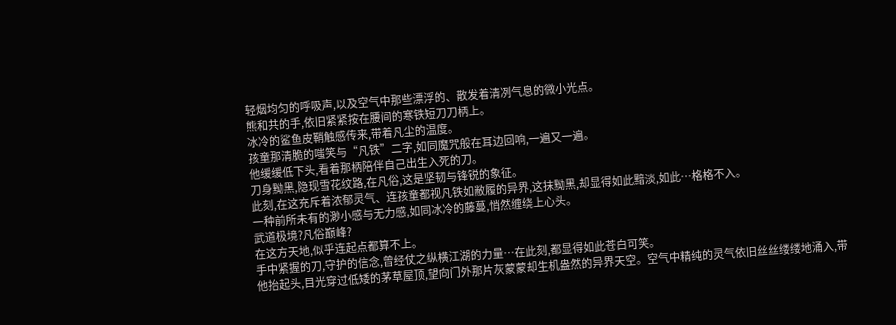轻烟均匀的呼吸声,以及空气中那些漂浮的、散发着清冽气息的微小光点。
熊和共的手,依旧紧紧按在腰间的寒铁短刀刀柄上。
冰冷的鲨鱼皮鞘触感传来,带着凡尘的温度。
孩童那清脆的嗤笑与“凡铁”二字,如同魔咒般在耳边回响,一遍又一遍。
他缓缓低下头,看着那柄陪伴自己出生入死的刀。
刀身黝黑,隐现雪花纹路,在凡俗,这是坚韧与锋锐的象征。
此刻,在这充斥着浓郁灵气、连孩童都视凡铁如敝履的异界,这抹黝黑,却显得如此黯淡,如此…格格不入。
一种前所未有的渺小感与无力感,如同冰冷的藤蔓,悄然缠绕上心头。
武道极境?凡俗巅峰?
在这方天地,似乎连起点都算不上。
手中紧握的刀,守护的信念,曾经仗之纵横江湖的力量…在此刻,都显得如此苍白可笑。
他抬起头,目光穿过低矮的茅草屋顶,望向门外那片灰蒙蒙却生机盎然的异界天空。空气中精纯的灵气依旧丝丝缕缕地涌入,带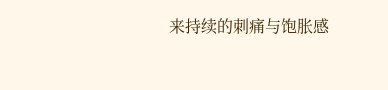来持续的刺痛与饱胀感